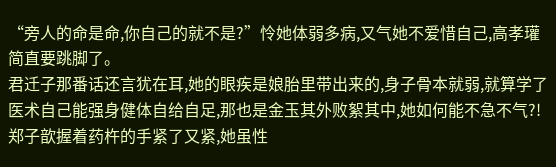“旁人的命是命,你自己的就不是?”怜她体弱多病,又气她不爱惜自己,高孝瓘简直要跳脚了。
君迁子那番话还言犹在耳,她的眼疾是娘胎里带出来的,身子骨本就弱,就算学了医术自己能强身健体自给自足,那也是金玉其外败絮其中,她如何能不急不气?!
郑子歆握着药杵的手紧了又紧,她虽性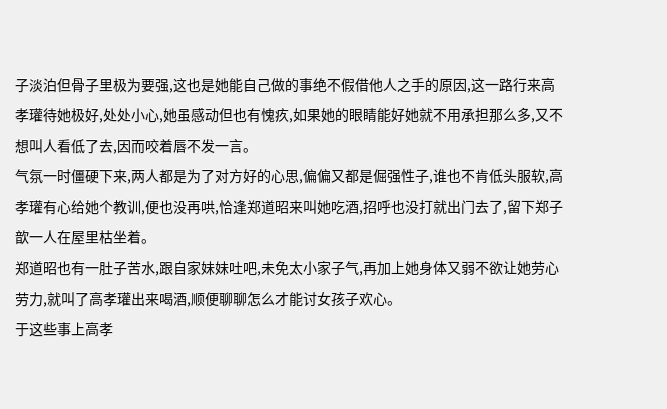子淡泊但骨子里极为要强,这也是她能自己做的事绝不假借他人之手的原因,这一路行来高孝瓘待她极好,处处小心,她虽感动但也有愧疚,如果她的眼睛能好她就不用承担那么多,又不想叫人看低了去,因而咬着唇不发一言。
气氛一时僵硬下来,两人都是为了对方好的心思,偏偏又都是倔强性子,谁也不肯低头服软,高孝瓘有心给她个教训,便也没再哄,恰逢郑道昭来叫她吃酒,招呼也没打就出门去了,留下郑子歆一人在屋里枯坐着。
郑道昭也有一肚子苦水,跟自家妹妹吐吧,未免太小家子气,再加上她身体又弱不欲让她劳心劳力,就叫了高孝瓘出来喝酒,顺便聊聊怎么才能讨女孩子欢心。
于这些事上高孝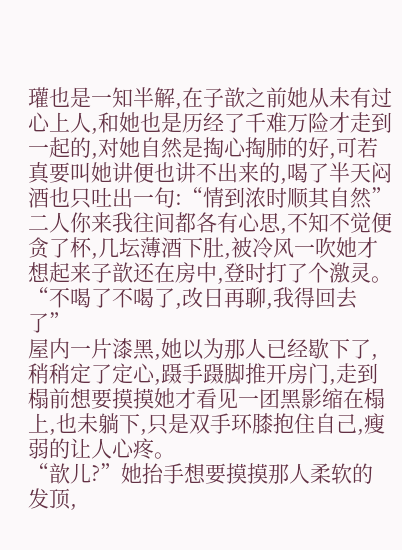瓘也是一知半解,在子歆之前她从未有过心上人,和她也是历经了千难万险才走到一起的,对她自然是掏心掏肺的好,可若真要叫她讲便也讲不出来的,喝了半天闷酒也只吐出一句:“情到浓时顺其自然”
二人你来我往间都各有心思,不知不觉便贪了杯,几坛薄酒下肚,被冷风一吹她才想起来子歆还在房中,登时打了个激灵。
“不喝了不喝了,改日再聊,我得回去了”
屋内一片漆黑,她以为那人已经歇下了,稍稍定了定心,蹑手蹑脚推开房门,走到榻前想要摸摸她才看见一团黑影缩在榻上,也未躺下,只是双手环膝抱住自己,瘦弱的让人心疼。
“歆儿?”她抬手想要摸摸那人柔软的发顶,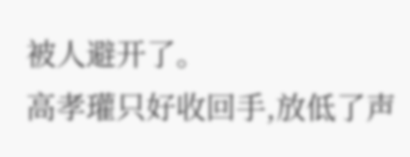被人避开了。
高孝瓘只好收回手,放低了声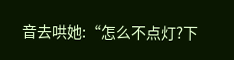音去哄她:“怎么不点灯?下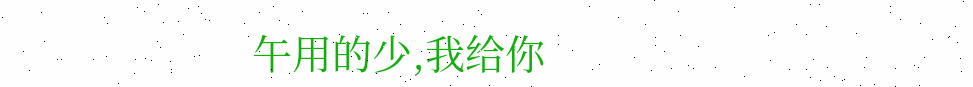午用的少,我给你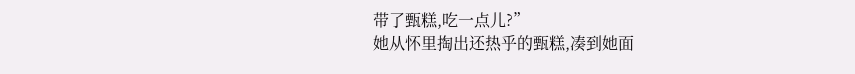带了甄糕,吃一点儿?”
她从怀里掏出还热乎的甄糕,凑到她面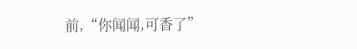前,“你闻闻,可香了”